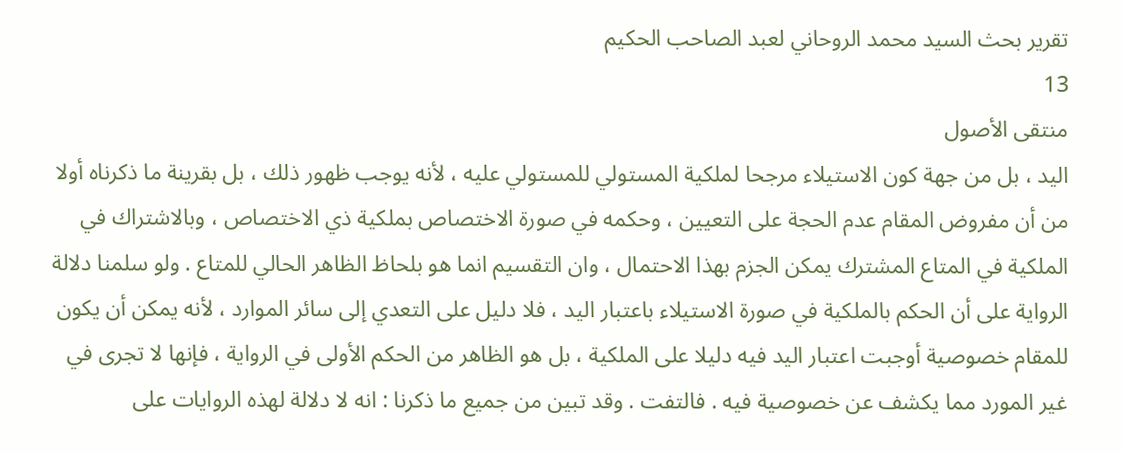تقرير بحث السيد محمد الروحاني لعبد الصاحب الحكيم
13
منتقى الأصول
اليد ، بل من جهة كون الاستيلاء مرجحا لملكية المستولي للمستولي عليه ، لأنه يوجب ظهور ذلك ، بل بقرينة ما ذكرناه أولا من أن مفروض المقام عدم الحجة على التعيين ، وحكمه في صورة الاختصاص بملكية ذي الاختصاص ، وبالاشتراك في الملكية في المتاع المشترك يمكن الجزم بهذا الاحتمال ، وان التقسيم انما هو بلحاظ الظاهر الحالي للمتاع . ولو سلمنا دلالة الرواية على أن الحكم بالملكية في صورة الاستيلاء باعتبار اليد ، فلا دليل على التعدي إلى سائر الموارد ، لأنه يمكن أن يكون للمقام خصوصية أوجبت اعتبار اليد فيه دليلا على الملكية ، بل هو الظاهر من الحكم الأولى في الرواية ، فإنها لا تجرى في غير المورد مما يكشف عن خصوصية فيه . فالتفت . وقد تبين من جميع ما ذكرنا : انه لا دلالة لهذه الروايات على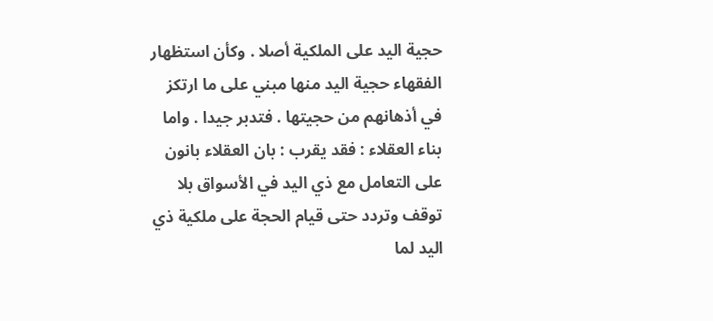حجية اليد على الملكية أصلا . وكأن استظهار الفقهاء حجية اليد منها مبني على ما ارتكز في أذهانهم من حجيتها . فتدبر جيدا . واما بناء العقلاء : فقد يقرب : بان العقلاء بانون على التعامل مع ذي اليد في الأسواق بلا توقف وتردد حتى قيام الحجة على ملكية ذي اليد لما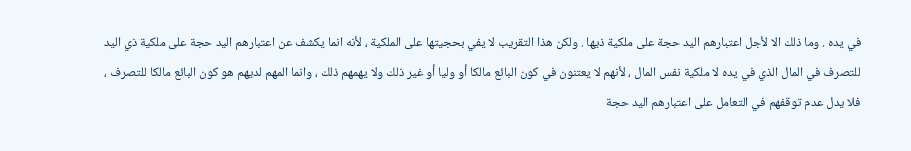في يده . وما ذلك الا لأجل اعتبارهم اليد حجة على ملكية ذيها . ولكن هذا التقريب لا يفي بحجيتها على الملكية ، لأنه انما يكشف عن اعتبارهم اليد حجة على ملكية ذي اليد للتصرف في المال الذي في يده لا ملكية نفس المال ، لأنهم لا يعتنون في كون البائع مالكا أو وليا أو غير ذلك ولا يهمهم ذلك ، وانما المهم لديهم هو كون البائع مالكا للتصرف ، فلا يدل عدم توقفهم في التعامل على اعتبارهم اليد حجة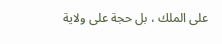على الملك ، بل حجة على ولاية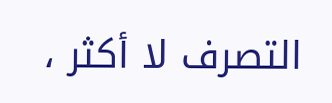التصرف لا أكثر ،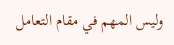وليس المهم في مقام التعامل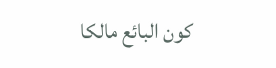كون البائع مالكا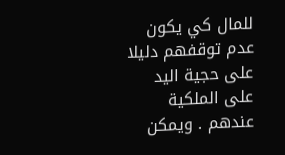للمال كي يكون عدم توقفهم دليلا على حجية اليد على الملكية عندهم . ويمكن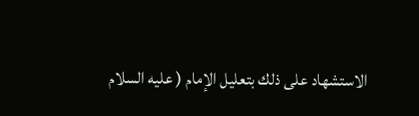الاستشهاد على ذلك بتعليل الإمام ( عليه السلام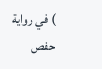) في رواية حفص